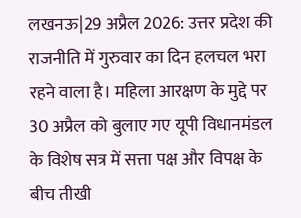लखनऊ|29 अप्रैल 2026: उत्तर प्रदेश की राजनीति में गुरुवार का दिन हलचल भरा रहने वाला है। महिला आरक्षण के मुद्दे पर 30 अप्रैल को बुलाए गए यूपी विधानमंडल के विशेष सत्र में सत्ता पक्ष और विपक्ष के बीच तीखी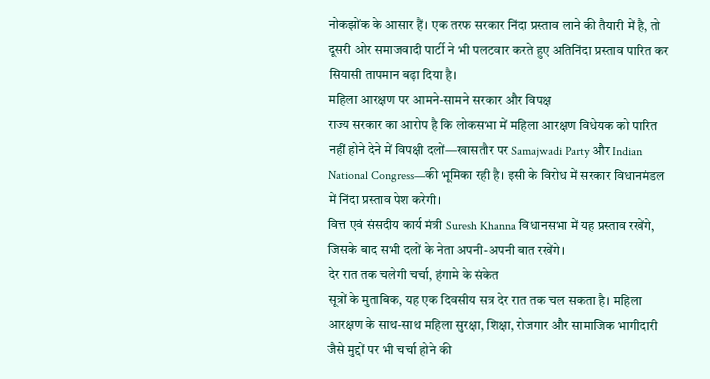नोकझोंक के आसार हैं। एक तरफ सरकार निंदा प्रस्ताव लाने की तैयारी में है, तो दूसरी ओर समाजवादी पार्टी ने भी पलटवार करते हुए अतिनिंदा प्रस्ताव पारित कर सियासी तापमान बढ़ा दिया है।
महिला आरक्षण पर आमने-सामने सरकार और विपक्ष
राज्य सरकार का आरोप है कि लोकसभा में महिला आरक्षण विधेयक को पारित नहीं होने देने में विपक्षी दलों—खासतौर पर Samajwadi Party और Indian National Congress—की भूमिका रही है। इसी के विरोध में सरकार विधानमंडल में निंदा प्रस्ताव पेश करेगी।
वित्त एवं संसदीय कार्य मंत्री Suresh Khanna विधानसभा में यह प्रस्ताव रखेंगे, जिसके बाद सभी दलों के नेता अपनी-अपनी बात रखेंगे।
देर रात तक चलेगी चर्चा, हंगामे के संकेत
सूत्रों के मुताबिक, यह एक दिवसीय सत्र देर रात तक चल सकता है। महिला आरक्षण के साथ-साथ महिला सुरक्षा, शिक्षा, रोजगार और सामाजिक भागीदारी जैसे मुद्दों पर भी चर्चा होने की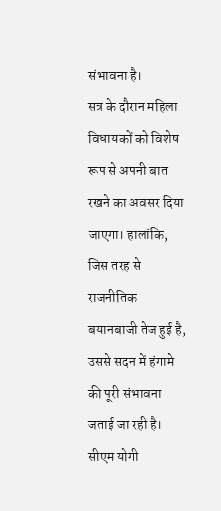संभावना है।
सत्र के दौरान महिला विधायकों को विशेष रूप से अपनी बात रखने का अवसर दिया जाएगा। हालांकि, जिस तरह से राजनीतिक बयानबाजी तेज हुई है, उससे सदन में हंगामे की पूरी संभावना जताई जा रही है।
सीएम योगी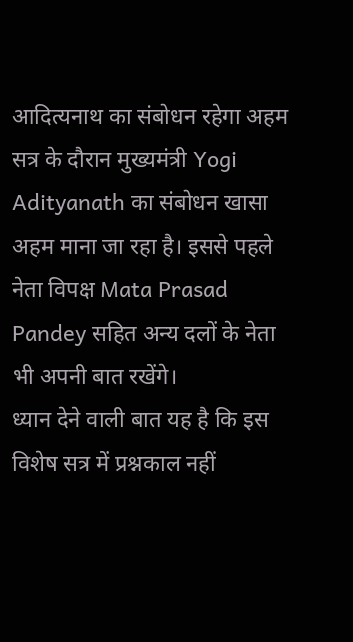आदित्यनाथ का संबोधन रहेगा अहम
सत्र के दौरान मुख्यमंत्री Yogi Adityanath का संबोधन खासा अहम माना जा रहा है। इससे पहले नेता विपक्ष Mata Prasad Pandey सहित अन्य दलों के नेता भी अपनी बात रखेंगे।
ध्यान देने वाली बात यह है कि इस विशेष सत्र में प्रश्नकाल नहीं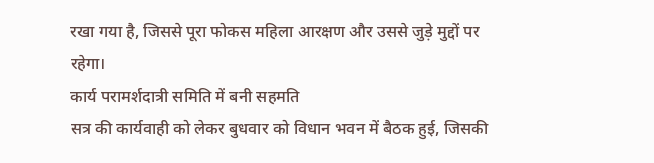रखा गया है, जिससे पूरा फोकस महिला आरक्षण और उससे जुड़े मुद्दों पर रहेगा।
कार्य परामर्शदात्री समिति में बनी सहमति
सत्र की कार्यवाही को लेकर बुधवार को विधान भवन में बैठक हुई, जिसकी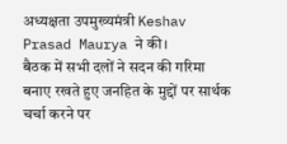अध्यक्षता उपमुख्यमंत्री Keshav Prasad Maurya ने की।
बैठक में सभी दलों ने सदन की गरिमा बनाए रखते हुए जनहित के मुद्दों पर सार्थक चर्चा करने पर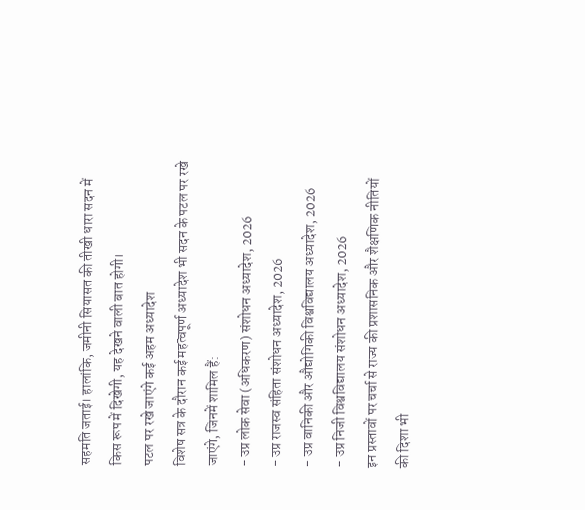सहमति जताई। हालांकि, जमीनी सियासत की तीखी धारा सदन में किस रूप में दिखेगी, यह देखने वाली बात होगी।
पटल पर रखे जाएंगे कई अहम अध्यादेश
विशेष सत्र के दौरान कई महत्वपूर्ण अध्यादेश भी सदन के पटल पर रखे जाएंगे, जिनमें शामिल हैं:
- उप्र लोक सेवा (अधिकरण) संशोधन अध्यादेश, 2026
- उप्र राजस्व संहिता संशोधन अध्यादेश, 2026
- उप्र वानिकी और औद्योगिकी विश्वविद्यालय अध्यादेश, 2026
- उप्र निजी विश्वविद्यालय संशोधन अध्यादेश, 2026
इन प्रस्तावों पर चर्चा से राज्य की प्रशासनिक और शैक्षणिक नीतियों की दिशा भी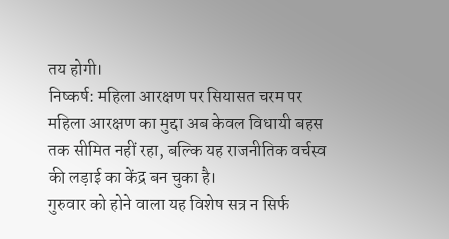तय होगी।
निष्कर्ष: महिला आरक्षण पर सियासत चरम पर
महिला आरक्षण का मुद्दा अब केवल विधायी बहस तक सीमित नहीं रहा, बल्कि यह राजनीतिक वर्चस्व की लड़ाई का केंद्र बन चुका है।
गुरुवार को होने वाला यह विशेष सत्र न सिर्फ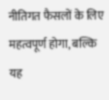नीतिगत फैसलों के लिए महत्वपूर्ण होगा, बल्कि यह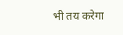भी तय करेगा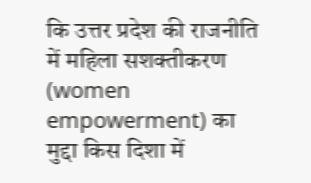कि उत्तर प्रदेश की राजनीति में महिला सशक्तीकरण (women empowerment) का मुद्दा किस दिशा में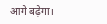आगे बढ़ेगा।